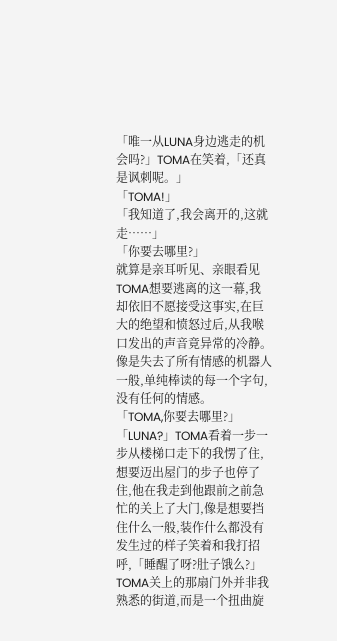「唯一从LUNA身边逃走的机会吗?」TOMA在笑着,「还真是讽刺呢。」
「TOMA!」
「我知道了,我会离开的,这就走……」
「你要去哪里?」
就算是亲耳听见、亲眼看见TOMA想要逃离的这一幕,我却依旧不愿接受这事实,在巨大的绝望和愤怒过后,从我喉口发出的声音竟异常的冷静。
像是失去了所有情感的机器人一般,单纯棒读的每一个字句,没有任何的情感。
「TOMA,你要去哪里?」
「LUNA?」TOMA看着一步一步从楼梯口走下的我愣了住,想要迈出屋门的步子也停了住,他在我走到他跟前之前急忙的关上了大门,像是想要挡住什么一般,装作什么都没有发生过的样子笑着和我打招呼,「睡醒了呀?肚子饿么?」
TOMA关上的那扇门外并非我熟悉的街道,而是一个扭曲旋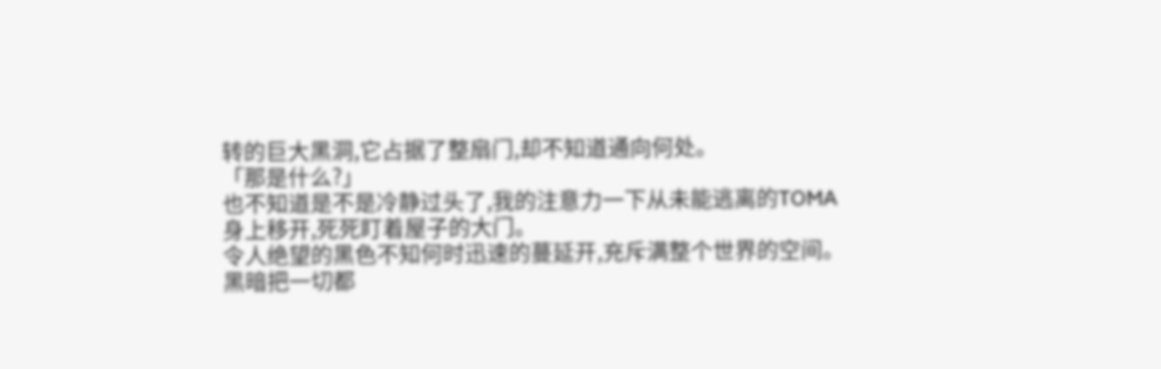转的巨大黑洞,它占据了整扇门,却不知道通向何处。
「那是什么?」
也不知道是不是冷静过头了,我的注意力一下从未能逃离的TOMA身上移开,死死盯着屋子的大门。
令人绝望的黑色不知何时迅速的蔓延开,充斥满整个世界的空间。
黑暗把一切都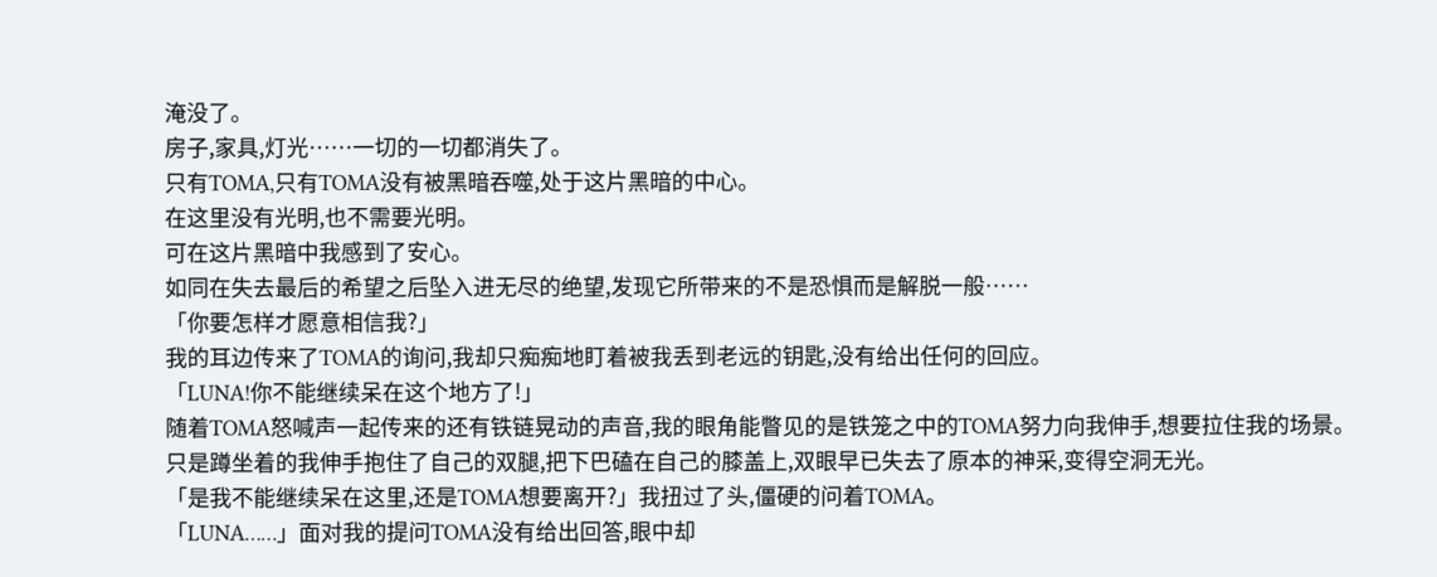淹没了。
房子,家具,灯光……一切的一切都消失了。
只有TOMA,只有TOMA没有被黑暗吞噬,处于这片黑暗的中心。
在这里没有光明,也不需要光明。
可在这片黑暗中我感到了安心。
如同在失去最后的希望之后坠入进无尽的绝望,发现它所带来的不是恐惧而是解脱一般……
「你要怎样才愿意相信我?」
我的耳边传来了TOMA的询问,我却只痴痴地盯着被我丢到老远的钥匙,没有给出任何的回应。
「LUNA!你不能继续呆在这个地方了!」
随着TOMA怒喊声一起传来的还有铁链晃动的声音,我的眼角能瞥见的是铁笼之中的TOMA努力向我伸手,想要拉住我的场景。
只是蹲坐着的我伸手抱住了自己的双腿,把下巴磕在自己的膝盖上,双眼早已失去了原本的神采,变得空洞无光。
「是我不能继续呆在这里,还是TOMA想要离开?」我扭过了头,僵硬的问着TOMA。
「LUNA……」面对我的提问TOMA没有给出回答,眼中却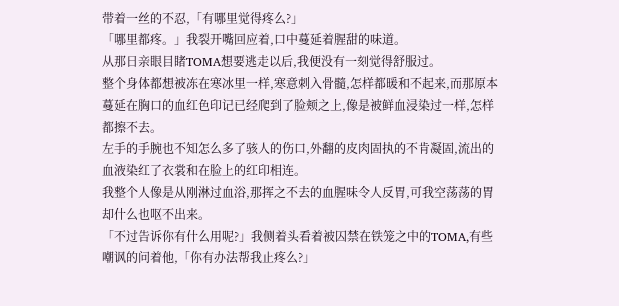带着一丝的不忍,「有哪里觉得疼么?」
「哪里都疼。」我裂开嘴回应着,口中蔓延着腥甜的味道。
从那日亲眼目睹TOMA想要逃走以后,我便没有一刻觉得舒服过。
整个身体都想被冻在寒冰里一样,寒意刺入骨髓,怎样都暖和不起来,而那原本蔓延在胸口的血红色印记已经爬到了脸颊之上,像是被鲜血浸染过一样,怎样都擦不去。
左手的手腕也不知怎么多了骇人的伤口,外翻的皮肉固执的不肯凝固,流出的血液染红了衣裳和在脸上的红印相连。
我整个人像是从刚淋过血浴,那挥之不去的血腥味令人反胃,可我空荡荡的胃却什么也呕不出来。
「不过告诉你有什么用呢?」我侧着头看着被囚禁在铁笼之中的TOMA,有些嘲讽的问着他,「你有办法帮我止疼么?」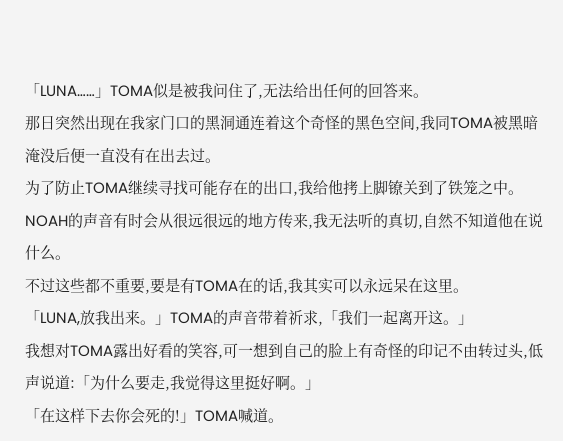「LUNA……」TOMA似是被我问住了,无法给出任何的回答来。
那日突然出现在我家门口的黑洞通连着这个奇怪的黑色空间,我同TOMA被黑暗淹没后便一直没有在出去过。
为了防止TOMA继续寻找可能存在的出口,我给他拷上脚镣关到了铁笼之中。
NOAH的声音有时会从很远很远的地方传来,我无法听的真切,自然不知道他在说什么。
不过这些都不重要,要是有TOMA在的话,我其实可以永远呆在这里。
「LUNA,放我出来。」TOMA的声音带着祈求,「我们一起离开这。」
我想对TOMA露出好看的笑容,可一想到自己的脸上有奇怪的印记不由转过头,低声说道:「为什么要走,我觉得这里挺好啊。」
「在这样下去你会死的!」TOMA喊道。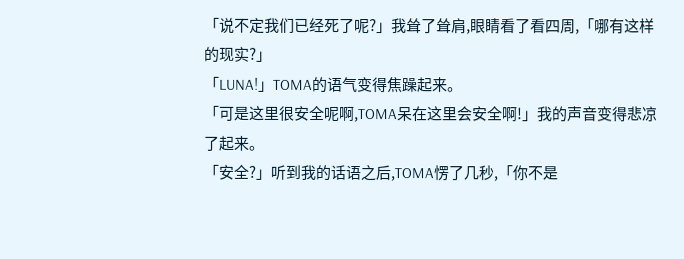「说不定我们已经死了呢?」我耸了耸肩,眼睛看了看四周,「哪有这样的现实?」
「LUNA!」TOMA的语气变得焦躁起来。
「可是这里很安全呢啊,TOMA呆在这里会安全啊!」我的声音变得悲凉了起来。
「安全?」听到我的话语之后,TOMA愣了几秒,「你不是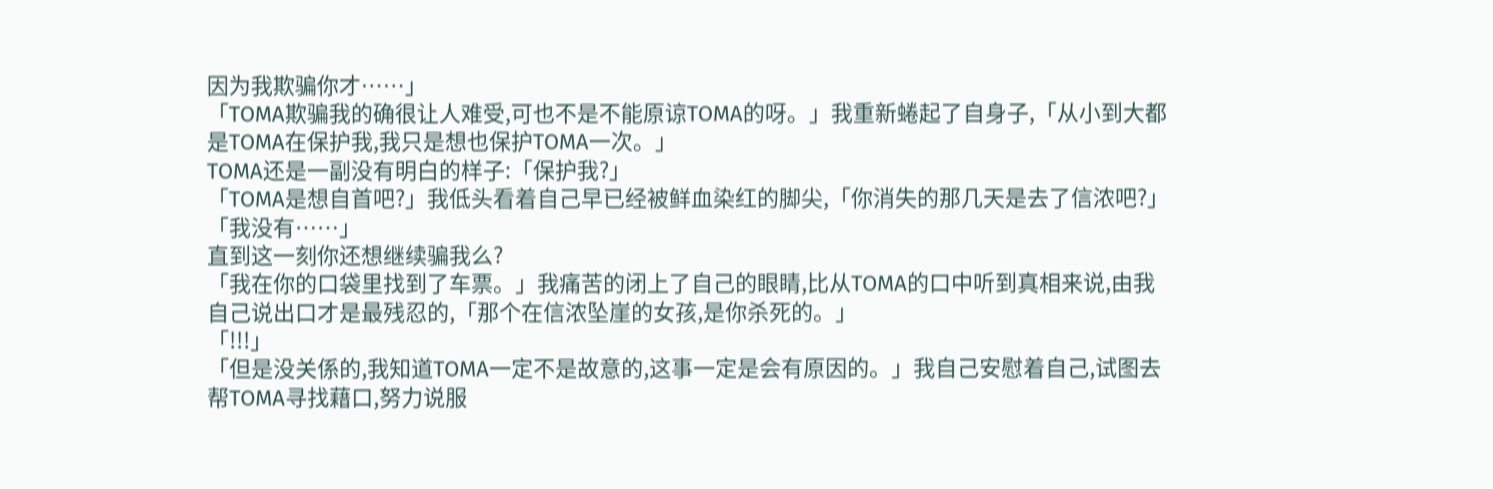因为我欺骗你才……」
「TOMA欺骗我的确很让人难受,可也不是不能原谅TOMA的呀。」我重新蜷起了自身子,「从小到大都是TOMA在保护我,我只是想也保护TOMA一次。」
TOMA还是一副没有明白的样子:「保护我?」
「TOMA是想自首吧?」我低头看着自己早已经被鲜血染红的脚尖,「你消失的那几天是去了信浓吧?」
「我没有……」
直到这一刻你还想继续骗我么?
「我在你的口袋里找到了车票。」我痛苦的闭上了自己的眼睛,比从TOMA的口中听到真相来说,由我自己说出口才是最残忍的,「那个在信浓坠崖的女孩,是你杀死的。」
「!!!」
「但是没关係的,我知道TOMA一定不是故意的,这事一定是会有原因的。」我自己安慰着自己,试图去帮TOMA寻找藉口,努力说服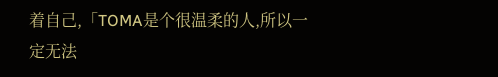着自己,「TOMA是个很温柔的人,所以一定无法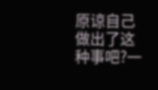原谅自己做出了这种事吧?一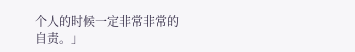个人的时候一定非常非常的自责。」